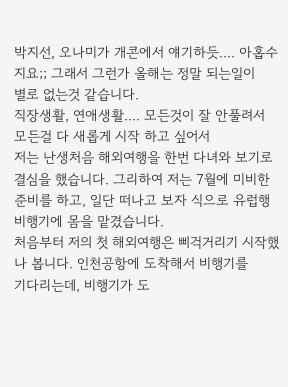박지선, 오나미가 개콘에서 얘기하듯.... 아홉수지요;; 그래서 그런가 올해는 정말 되는일이
별로 없는것 같습니다.
직장생활, 연애생활.... 모든것이 잘 안풀려서 모든걸 다 새롭게 시작 하고 싶어서
저는 난생처음 해외여행을 한번 다녀와 보기로 결심을 했습니다. 그리하여 저는 7월에 미비한
준비를 하고, 일단 떠나고 보자 식으로 유럽행 비행기에 몸을 맡겼습니다.
처음부터 저의 첫 해외여행은 삐걱거리기 시작했나 봅니다. 인천공항에 도착해서 비행기를
기다리는데, 비행기가 도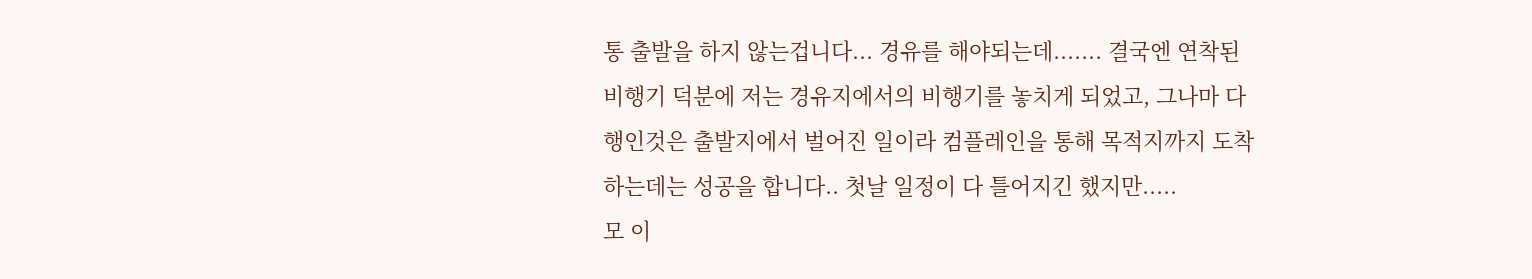통 출발을 하지 않는겁니다... 경유를 해야되는데....... 결국엔 연착된 비행기 덕분에 저는 경유지에서의 비행기를 놓치게 되었고, 그나마 다행인것은 출발지에서 벌어진 일이라 컴플레인을 통해 목적지까지 도착하는데는 성공을 합니다.. 첫날 일정이 다 틀어지긴 했지만.....
모 이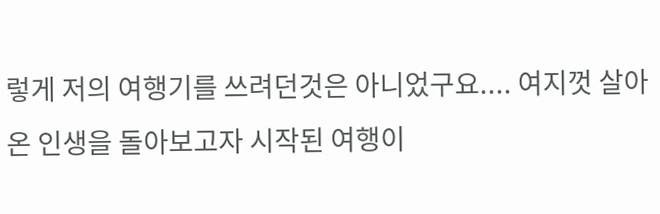렇게 저의 여행기를 쓰려던것은 아니었구요.... 여지껏 살아온 인생을 돌아보고자 시작된 여행이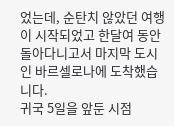었는데, 순탄치 않았던 여행이 시작되었고 한달여 동안 돌아다니고서 마지막 도시인 바르셀로나에 도착했습니다.
귀국 5일을 앞둔 시점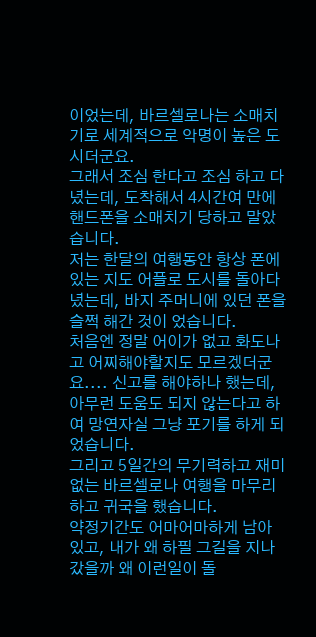이었는데, 바르셀로나는 소매치기로 세계적으로 악명이 높은 도시더군요.
그래서 조심 한다고 조심 하고 다녔는데, 도착해서 4시간여 만에 핸드폰을 소매치기 당하고 말았습니다.
저는 한달의 여행동안 항상 폰에 있는 지도 어플로 도시를 돌아다녔는데, 바지 주머니에 있던 폰을 슬쩍 해간 것이 었습니다.
처음엔 정말 어이가 없고 화도나고 어찌해야할지도 모르겠더군요.... 신고를 해야하나 했는데, 아무런 도움도 되지 않는다고 하여 망연자실 그냥 포기를 하게 되었습니다.
그리고 5일간의 무기력하고 재미 없는 바르셀로나 여행을 마무리 하고 귀국을 했습니다.
약정기간도 어마어마하게 남아 있고, 내가 왜 하필 그길을 지나갔을까 왜 이런일이 돌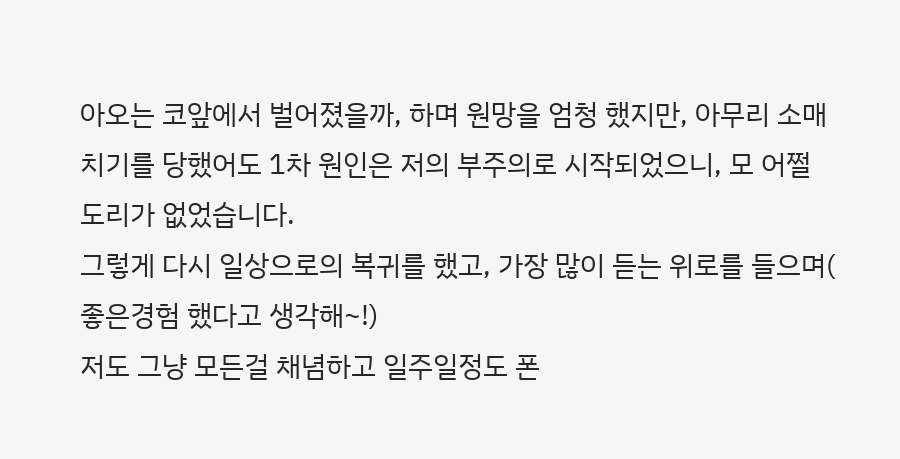아오는 코앞에서 벌어졌을까, 하며 원망을 엄청 했지만, 아무리 소매치기를 당했어도 1차 원인은 저의 부주의로 시작되었으니, 모 어쩔 도리가 없었습니다.
그렇게 다시 일상으로의 복귀를 했고, 가장 많이 듣는 위로를 들으며( 좋은경험 했다고 생각해~!)
저도 그냥 모든걸 채념하고 일주일정도 폰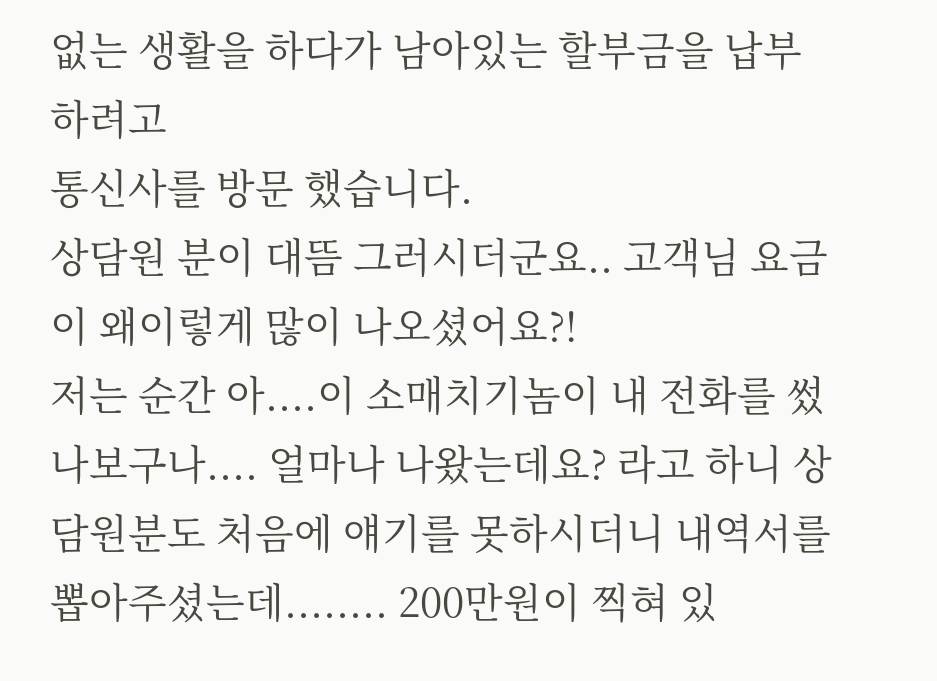없는 생활을 하다가 남아있는 할부금을 납부하려고
통신사를 방문 했습니다.
상담원 분이 대뜸 그러시더군요.. 고객님 요금이 왜이렇게 많이 나오셨어요?!
저는 순간 아....이 소매치기놈이 내 전화를 썼나보구나.... 얼마나 나왔는데요? 라고 하니 상담원분도 처음에 얘기를 못하시더니 내역서를 뽑아주셨는데........ 200만원이 찍혀 있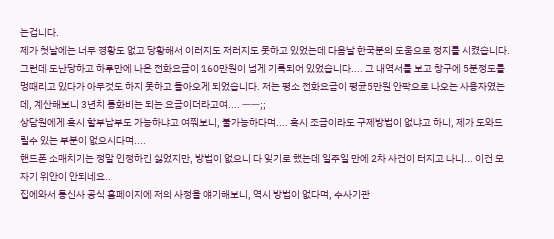는겁니다.
제가 첫날에는 너무 경황도 없고 당황해서 이러지도 저러지도 못하고 있었는데 다음날 한국분의 도움으로 정지를 시켰습니다. 그런데 도난당하고 하루만에 나온 전화요금이 160만원이 넘게 기록되어 있었습니다.... 그 내역서를 보고 창구에 5분정도를 멍때리고 있다가 아무것도 하지 못하고 돌아오게 되었습니다. 저는 평소 전화요금이 평균5만원 안팍으로 나오는 사용자였는데, 계산해보니 3년치 통화비는 되는 요금이더라고여.... ㅡㅡ;;
상담원에게 혹시 할부납부도 가능하냐고 여쭤보니, 불가능하다며.... 혹시 조금이라도 구제방법이 없냐고 하니, 제가 도와드릴수 있는 부분이 없으시다며....
핸드폰 소매치기는 정말 인정하긴 싫었지만, 방법이 없으니 다 잊기로 했는데 일주일 만에 2차 사건이 터지고 나니... 이건 모 자기 위안이 안되네요..
집에와서 통신사 공식 홈페이지에 저의 사정을 얘기해보니, 역시 방법이 없다며, 수사기관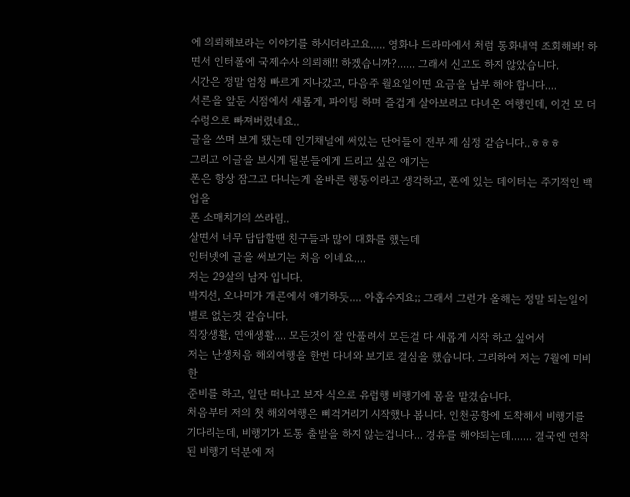에 의뢰해보라는 이야기를 하시더라고요..... 영화나 드라마에서 처럼 통화내역 조회해봐! 하면서 인터폴에 국제수사 의뢰해!! 하겠습니까?...... 그래서 신고도 하지 않았습니다.
시간은 정말 엄청 빠르게 지나갔고, 다음주 월요일이면 요금을 납부 해야 합니다....
서른을 앞둔 시점에서 새롭게, 파이팅 하며 즐겁게 살아보려고 다녀온 여행인데, 이건 모 더 수렁으로 빠져버렸네요..
글을 쓰며 보게 됐는데 인기채널에 써있는 단어들이 전부 제 심정 같습니다..ㅎㅎㅎ
그리고 이글을 보시게 될분들에게 드리고 싶은 얘기는
폰은 항상 잠그고 다니는게 올바른 행동이라고 생각하고, 폰에 있는 데이터는 주기적인 백업을
폰 소매치기의 쓰라림..
살면서 너무 답답할땐 친구들과 많이 대화를 했는데
인터넷에 글을 써보기는 처음 이네요....
저는 29살의 남자 입니다.
박지선, 오나미가 개콘에서 얘기하듯.... 아홉수지요;; 그래서 그런가 올해는 정말 되는일이
별로 없는것 같습니다.
직장생활, 연애생활.... 모든것이 잘 안풀려서 모든걸 다 새롭게 시작 하고 싶어서
저는 난생처음 해외여행을 한번 다녀와 보기로 결심을 했습니다. 그리하여 저는 7월에 미비한
준비를 하고, 일단 떠나고 보자 식으로 유럽행 비행기에 몸을 맡겼습니다.
처음부터 저의 첫 해외여행은 삐걱거리기 시작했나 봅니다. 인천공항에 도착해서 비행기를
기다리는데, 비행기가 도통 출발을 하지 않는겁니다... 경유를 해야되는데....... 결국엔 연착된 비행기 덕분에 저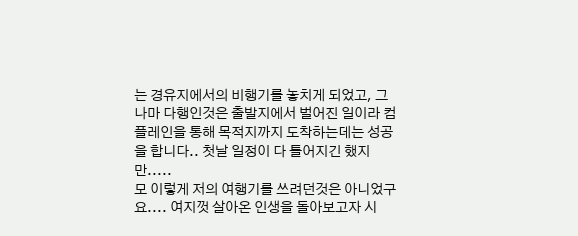는 경유지에서의 비행기를 놓치게 되었고, 그나마 다행인것은 출발지에서 벌어진 일이라 컴플레인을 통해 목적지까지 도착하는데는 성공을 합니다.. 첫날 일정이 다 틀어지긴 했지만.....
모 이렇게 저의 여행기를 쓰려던것은 아니었구요.... 여지껏 살아온 인생을 돌아보고자 시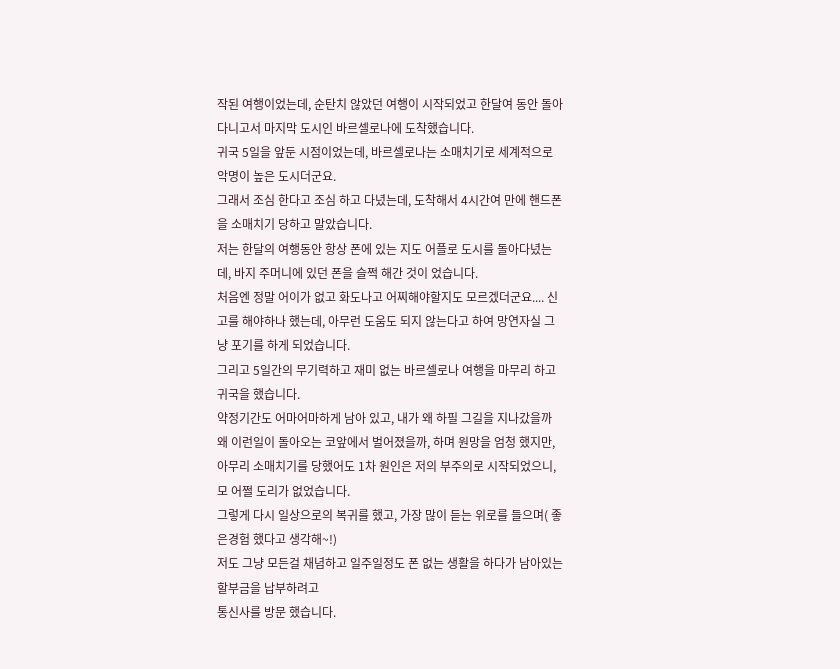작된 여행이었는데, 순탄치 않았던 여행이 시작되었고 한달여 동안 돌아다니고서 마지막 도시인 바르셀로나에 도착했습니다.
귀국 5일을 앞둔 시점이었는데, 바르셀로나는 소매치기로 세계적으로 악명이 높은 도시더군요.
그래서 조심 한다고 조심 하고 다녔는데, 도착해서 4시간여 만에 핸드폰을 소매치기 당하고 말았습니다.
저는 한달의 여행동안 항상 폰에 있는 지도 어플로 도시를 돌아다녔는데, 바지 주머니에 있던 폰을 슬쩍 해간 것이 었습니다.
처음엔 정말 어이가 없고 화도나고 어찌해야할지도 모르겠더군요.... 신고를 해야하나 했는데, 아무런 도움도 되지 않는다고 하여 망연자실 그냥 포기를 하게 되었습니다.
그리고 5일간의 무기력하고 재미 없는 바르셀로나 여행을 마무리 하고 귀국을 했습니다.
약정기간도 어마어마하게 남아 있고, 내가 왜 하필 그길을 지나갔을까 왜 이런일이 돌아오는 코앞에서 벌어졌을까, 하며 원망을 엄청 했지만, 아무리 소매치기를 당했어도 1차 원인은 저의 부주의로 시작되었으니, 모 어쩔 도리가 없었습니다.
그렇게 다시 일상으로의 복귀를 했고, 가장 많이 듣는 위로를 들으며( 좋은경험 했다고 생각해~!)
저도 그냥 모든걸 채념하고 일주일정도 폰 없는 생활을 하다가 남아있는 할부금을 납부하려고
통신사를 방문 했습니다.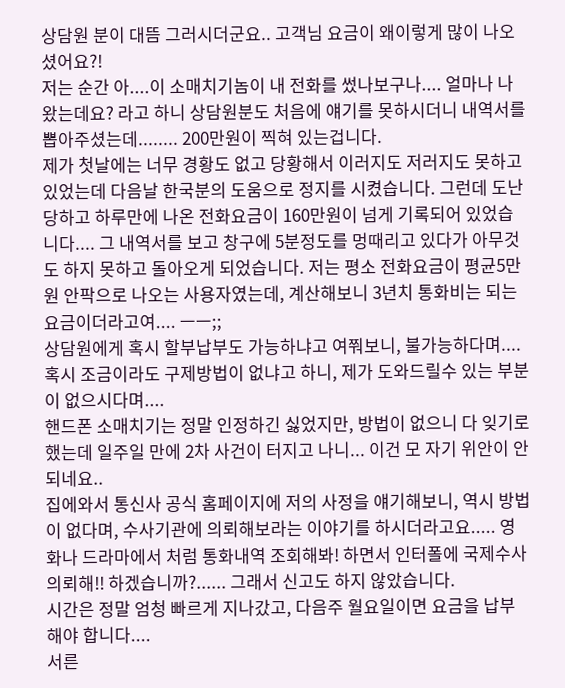상담원 분이 대뜸 그러시더군요.. 고객님 요금이 왜이렇게 많이 나오셨어요?!
저는 순간 아....이 소매치기놈이 내 전화를 썼나보구나.... 얼마나 나왔는데요? 라고 하니 상담원분도 처음에 얘기를 못하시더니 내역서를 뽑아주셨는데........ 200만원이 찍혀 있는겁니다.
제가 첫날에는 너무 경황도 없고 당황해서 이러지도 저러지도 못하고 있었는데 다음날 한국분의 도움으로 정지를 시켰습니다. 그런데 도난당하고 하루만에 나온 전화요금이 160만원이 넘게 기록되어 있었습니다.... 그 내역서를 보고 창구에 5분정도를 멍때리고 있다가 아무것도 하지 못하고 돌아오게 되었습니다. 저는 평소 전화요금이 평균5만원 안팍으로 나오는 사용자였는데, 계산해보니 3년치 통화비는 되는 요금이더라고여.... ㅡㅡ;;
상담원에게 혹시 할부납부도 가능하냐고 여쭤보니, 불가능하다며.... 혹시 조금이라도 구제방법이 없냐고 하니, 제가 도와드릴수 있는 부분이 없으시다며....
핸드폰 소매치기는 정말 인정하긴 싫었지만, 방법이 없으니 다 잊기로 했는데 일주일 만에 2차 사건이 터지고 나니... 이건 모 자기 위안이 안되네요..
집에와서 통신사 공식 홈페이지에 저의 사정을 얘기해보니, 역시 방법이 없다며, 수사기관에 의뢰해보라는 이야기를 하시더라고요..... 영화나 드라마에서 처럼 통화내역 조회해봐! 하면서 인터폴에 국제수사 의뢰해!! 하겠습니까?...... 그래서 신고도 하지 않았습니다.
시간은 정말 엄청 빠르게 지나갔고, 다음주 월요일이면 요금을 납부 해야 합니다....
서른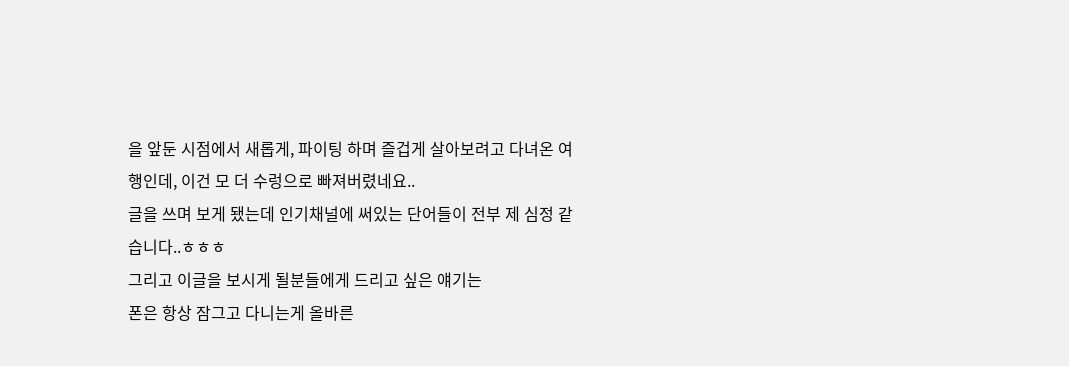을 앞둔 시점에서 새롭게, 파이팅 하며 즐겁게 살아보려고 다녀온 여행인데, 이건 모 더 수렁으로 빠져버렸네요..
글을 쓰며 보게 됐는데 인기채널에 써있는 단어들이 전부 제 심정 같습니다..ㅎㅎㅎ
그리고 이글을 보시게 될분들에게 드리고 싶은 얘기는
폰은 항상 잠그고 다니는게 올바른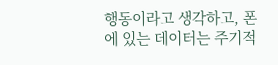행동이라고 생각하고, 폰에 있는 데이터는 주기적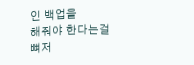인 백업을
해줘야 한다는걸 뼈저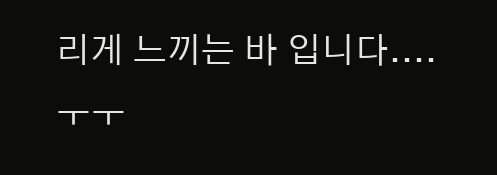리게 느끼는 바 입니다.... ㅜㅜ